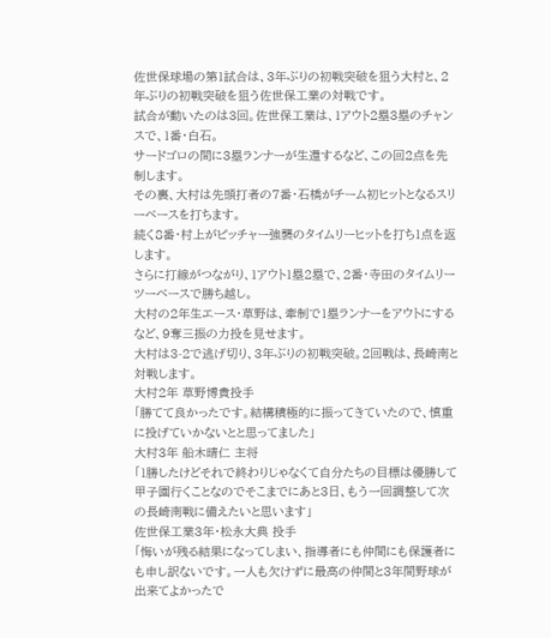佐世保球場の第1試合は、3年ぶりの初戦突破を狙う大村と、2年ぶりの初戦突破を狙う佐世保工業の対戦です。
試合が動いたのは3回。佐世保工業は、1アウト2塁3塁のチャンスで、1番・白石。
サードゴロの間に3塁ランナーが生還するなど、この回2点を先制します。
その裏、大村は先頭打者の7番・石橋がチーム初ヒットとなるスリーベースを打ちます。
続く8番・村上がピッチャー強襲のタイムリーヒットを打ち1点を返します。
さらに打線がつながり、1アウト1塁2塁で、2番・寺田のタイムリーツーベースで勝ち越し。
大村の2年生エース・草野は、牽制で1塁ランナーをアウトにするなど、9奪三振の力投を見せます。
大村は3-2で逃げ切り、3年ぶりの初戦突破。2回戦は、長崎南と対戦します。
大村2年 草野博貴投手
「勝てて良かったです。結構積極的に振ってきていたので、慎重に投げていかないとと思ってました」
大村3年 船木晴仁 主将
「1勝したけどそれで終わりじゃなくて自分たちの目標は優勝して甲子園行くことなのでそこまでにあと3日、もう一回調整して次の長崎南戦に備えたいと思います」
佐世保工業3年・松永大典 投手
「悔いが残る結果になってしまい、指導者にも仲間にも保護者にも申し訳ないです。一人も欠けずに最高の仲間と3年間野球が出来てよかったで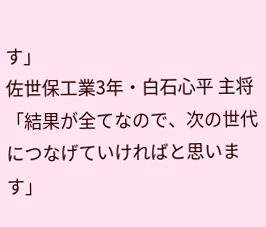す」
佐世保工業3年・白石心平 主将
「結果が全てなので、次の世代につなげていければと思います」